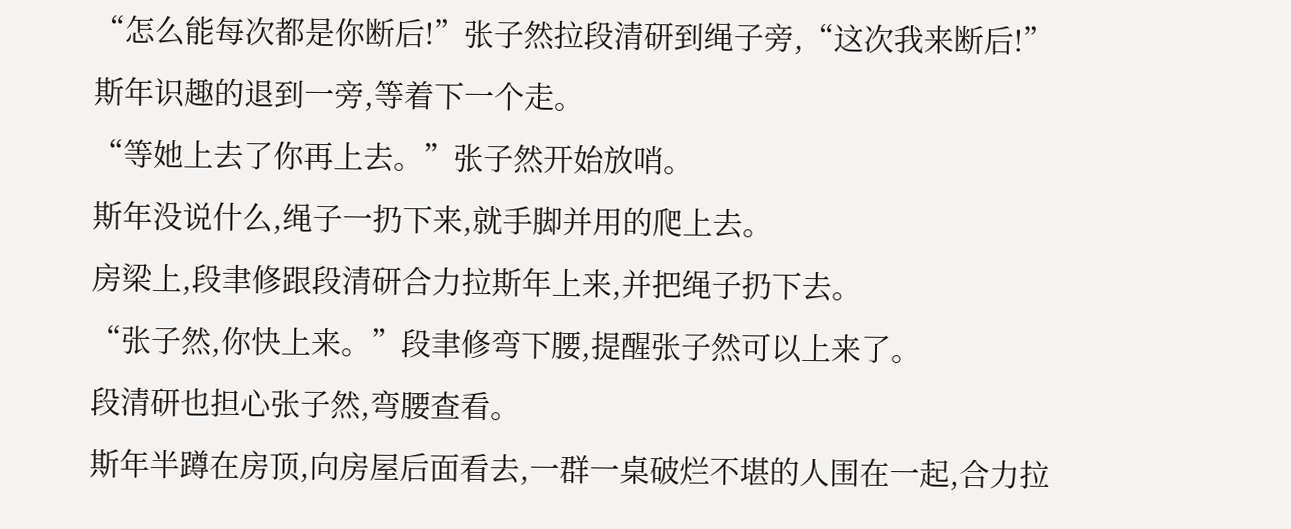“怎么能每次都是你断后!”张子然拉段清研到绳子旁,“这次我来断后!”
斯年识趣的退到一旁,等着下一个走。
“等她上去了你再上去。”张子然开始放哨。
斯年没说什么,绳子一扔下来,就手脚并用的爬上去。
房梁上,段聿修跟段清研合力拉斯年上来,并把绳子扔下去。
“张子然,你快上来。”段聿修弯下腰,提醒张子然可以上来了。
段清研也担心张子然,弯腰查看。
斯年半蹲在房顶,向房屋后面看去,一群一桌破烂不堪的人围在一起,合力拉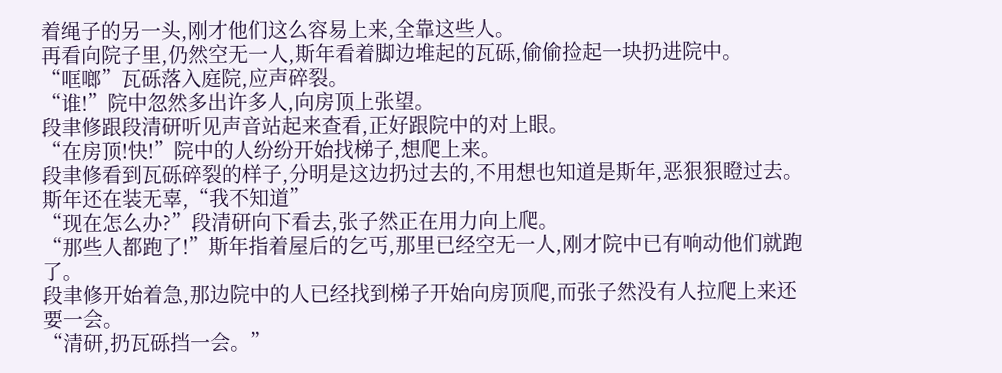着绳子的另一头,刚才他们这么容易上来,全靠这些人。
再看向院子里,仍然空无一人,斯年看着脚边堆起的瓦砾,偷偷捡起一块扔进院中。
“哐啷”瓦砾落入庭院,应声碎裂。
“谁!”院中忽然多出许多人,向房顶上张望。
段聿修跟段清研听见声音站起来查看,正好跟院中的对上眼。
“在房顶!快!”院中的人纷纷开始找梯子,想爬上来。
段聿修看到瓦砾碎裂的样子,分明是这边扔过去的,不用想也知道是斯年,恶狠狠瞪过去。
斯年还在装无辜,“我不知道”
“现在怎么办?”段清研向下看去,张子然正在用力向上爬。
“那些人都跑了!”斯年指着屋后的乞丐,那里已经空无一人,刚才院中已有响动他们就跑了。
段聿修开始着急,那边院中的人已经找到梯子开始向房顶爬,而张子然没有人拉爬上来还要一会。
“清研,扔瓦砾挡一会。”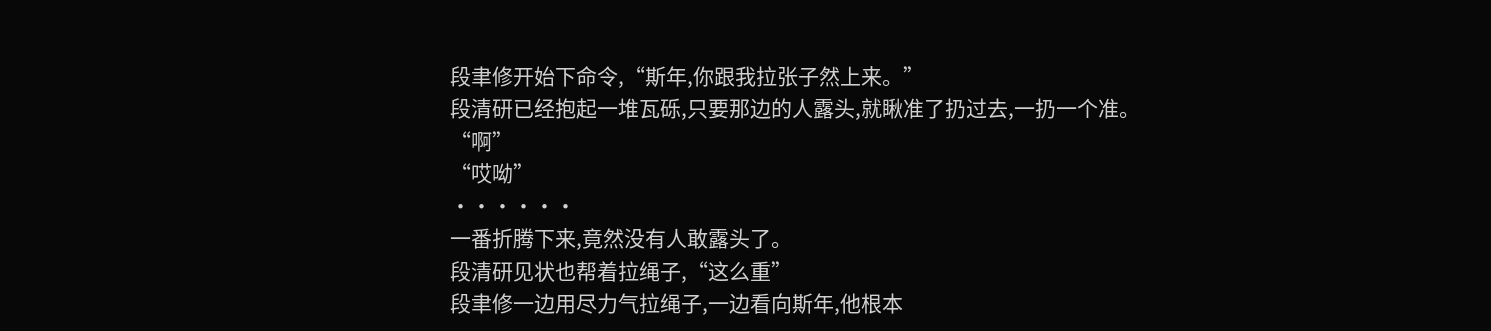段聿修开始下命令,“斯年,你跟我拉张子然上来。”
段清研已经抱起一堆瓦砾,只要那边的人露头,就瞅准了扔过去,一扔一个准。
“啊”
“哎呦”
······
一番折腾下来,竟然没有人敢露头了。
段清研见状也帮着拉绳子,“这么重”
段聿修一边用尽力气拉绳子,一边看向斯年,他根本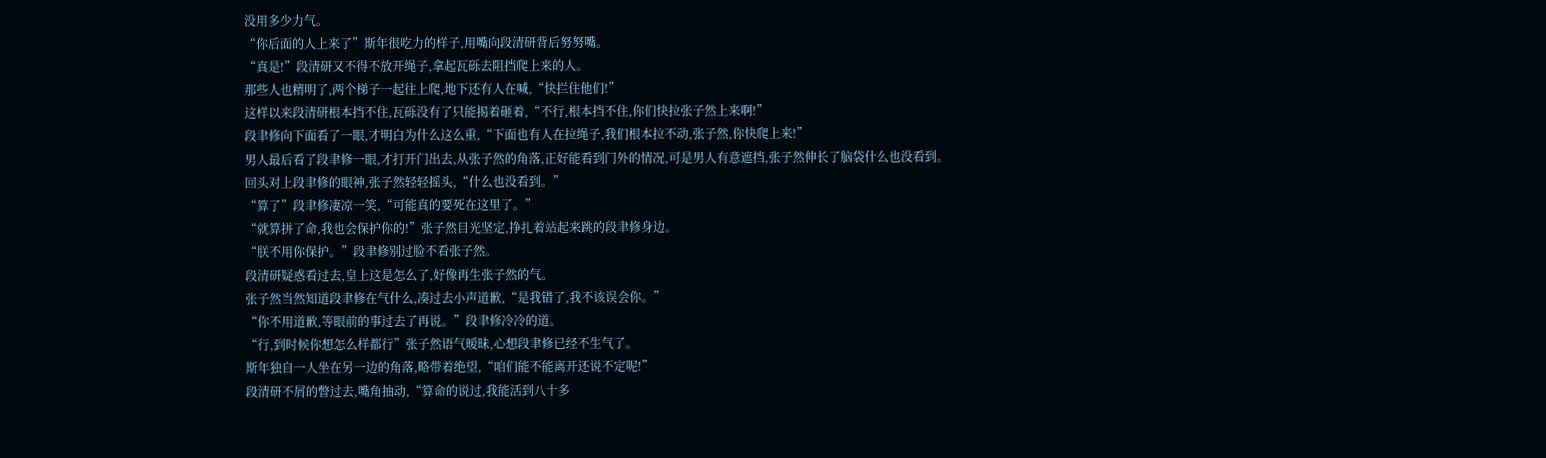没用多少力气。
“你后面的人上来了”斯年很吃力的样子,用嘴向段清研背后努努嘴。
“真是!”段清研又不得不放开绳子,拿起瓦砾去阻挡爬上来的人。
那些人也精明了,两个梯子一起往上爬,地下还有人在喊,“快拦住他们!”
这样以来段清研根本挡不住,瓦砾没有了只能揭着砸着,“不行,根本挡不住,你们快拉张子然上来啊!”
段聿修向下面看了一眼,才明白为什么这么重,“下面也有人在拉绳子,我们根本拉不动,张子然,你快爬上来!”
男人最后看了段聿修一眼,才打开门出去,从张子然的角落,正好能看到门外的情况,可是男人有意遮挡,张子然伸长了脑袋什么也没看到。
回头对上段聿修的眼神,张子然轻轻摇头,“什么也没看到。”
“算了”段聿修凄凉一笑,“可能真的要死在这里了。”
“就算拼了命,我也会保护你的!”张子然目光坚定,挣扎着站起来跳的段聿修身边。
“朕不用你保护。”段聿修别过脸不看张子然。
段清研疑惑看过去,皇上这是怎么了,好像再生张子然的气。
张子然当然知道段聿修在气什么,凑过去小声道歉,“是我错了,我不该误会你。”
“你不用道歉,等眼前的事过去了再说。”段聿修冷冷的道。
“行,到时候你想怎么样都行”张子然语气暧昧,心想段聿修已经不生气了。
斯年独自一人坐在另一边的角落,略带着绝望,“咱们能不能离开还说不定呢!”
段清研不屑的瞥过去,嘴角抽动,“算命的说过,我能活到八十多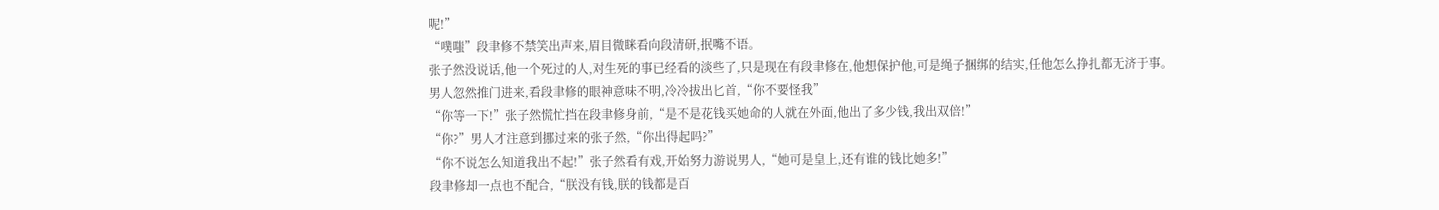呢!”
“噗嗤”段聿修不禁笑出声来,眉目微眯看向段清研,抿嘴不语。
张子然没说话,他一个死过的人,对生死的事已经看的淡些了,只是现在有段聿修在,他想保护他,可是绳子捆绑的结实,任他怎么挣扎都无济于事。
男人忽然推门进来,看段聿修的眼神意味不明,冷冷拔出匕首,“你不要怪我”
“你等一下!”张子然慌忙挡在段聿修身前,“是不是花钱买她命的人就在外面,他出了多少钱,我出双倍!”
“你?”男人才注意到挪过来的张子然,“你出得起吗?”
“你不说怎么知道我出不起!”张子然看有戏,开始努力游说男人,“她可是皇上,还有谁的钱比她多!”
段聿修却一点也不配合,“朕没有钱,朕的钱都是百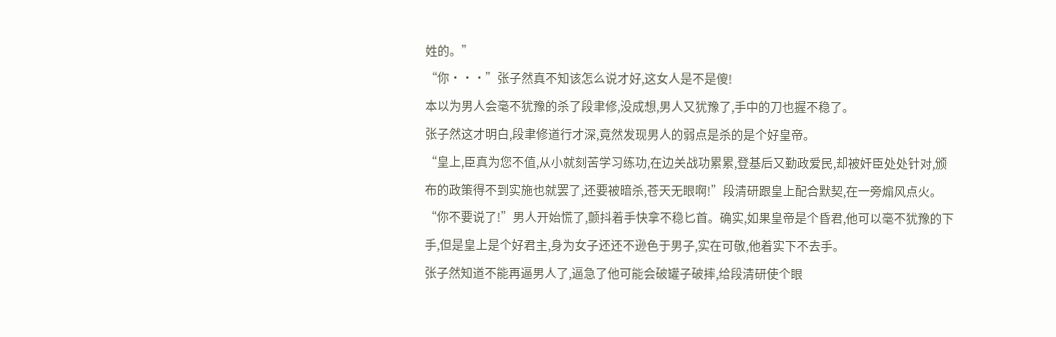姓的。”
“你···”张子然真不知该怎么说才好,这女人是不是傻!
本以为男人会毫不犹豫的杀了段聿修,没成想,男人又犹豫了,手中的刀也握不稳了。
张子然这才明白,段聿修道行才深,竟然发现男人的弱点是杀的是个好皇帝。
“皇上,臣真为您不值,从小就刻苦学习练功,在边关战功累累,登基后又勤政爱民,却被奸臣处处针对,颁布的政策得不到实施也就罢了,还要被暗杀,苍天无眼啊!”段清研跟皇上配合默契,在一旁煽风点火。
“你不要说了!”男人开始慌了,颤抖着手快拿不稳匕首。确实,如果皇帝是个昏君,他可以毫不犹豫的下手,但是皇上是个好君主,身为女子还还不逊色于男子,实在可敬,他着实下不去手。
张子然知道不能再逼男人了,逼急了他可能会破罐子破摔,给段清研使个眼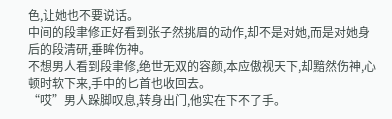色,让她也不要说话。
中间的段聿修正好看到张子然挑眉的动作,却不是对她,而是对她身后的段清研,垂眸伤神。
不想男人看到段聿修,绝世无双的容颜,本应傲视天下,却黯然伤神,心顿时软下来,手中的匕首也收回去。
“哎”男人跺脚叹息,转身出门,他实在下不了手。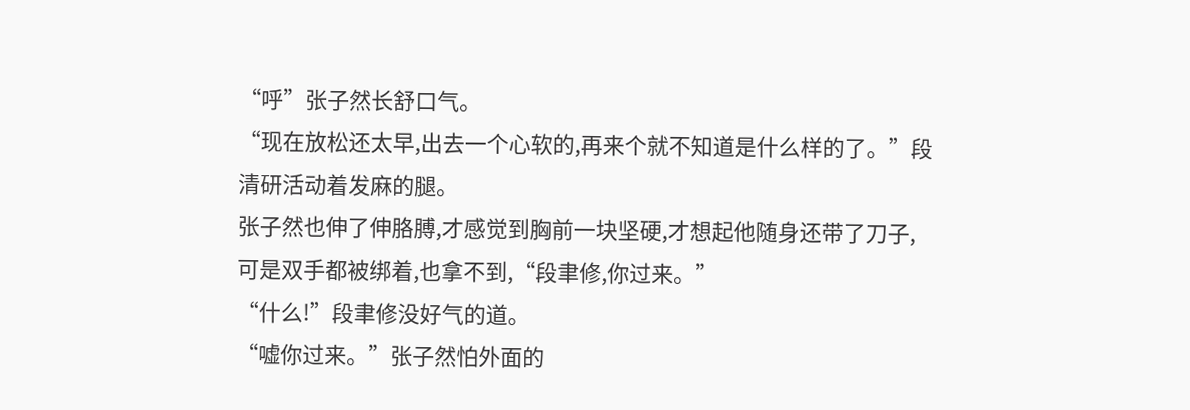“呼”张子然长舒口气。
“现在放松还太早,出去一个心软的,再来个就不知道是什么样的了。”段清研活动着发麻的腿。
张子然也伸了伸胳膊,才感觉到胸前一块坚硬,才想起他随身还带了刀子,可是双手都被绑着,也拿不到,“段聿修,你过来。”
“什么!”段聿修没好气的道。
“嘘你过来。”张子然怕外面的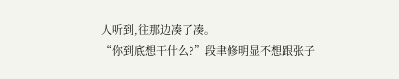人听到,往那边凑了凑。
“你到底想干什么?”段聿修明显不想跟张子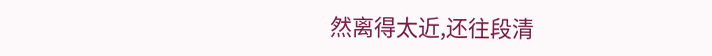然离得太近,还往段清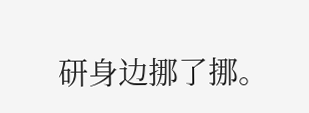研身边挪了挪。